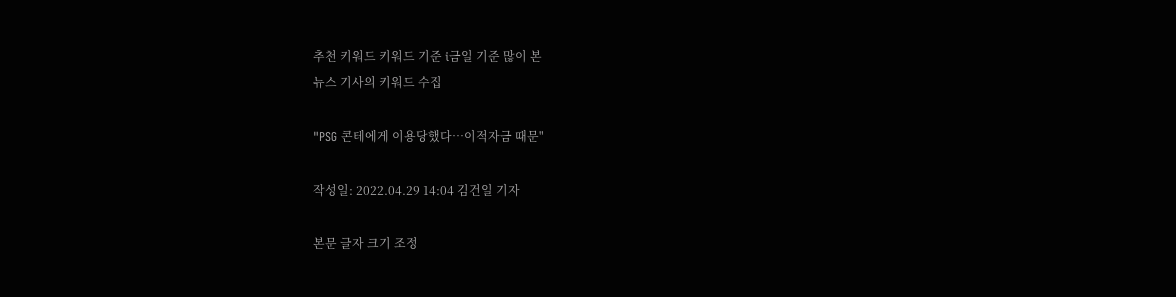추천 키워드 키워드 기준 i금일 기준 많이 본
뉴스 기사의 키워드 수집

"PSG 콘테에게 이용당했다…이적자금 때문"

작성일: 2022.04.29 14:04 김건일 기자

본문 글자 크기 조정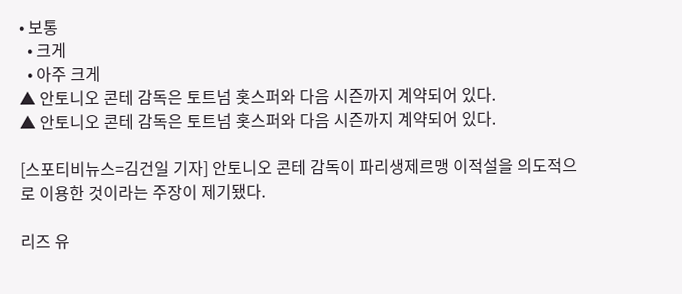• 보통
  • 크게
  • 아주 크게
▲ 안토니오 콘테 감독은 토트넘 홋스퍼와 다음 시즌까지 계약되어 있다.
▲ 안토니오 콘테 감독은 토트넘 홋스퍼와 다음 시즌까지 계약되어 있다.

[스포티비뉴스=김건일 기자] 안토니오 콘테 감독이 파리생제르맹 이적설을 의도적으로 이용한 것이라는 주장이 제기됐다.

리즈 유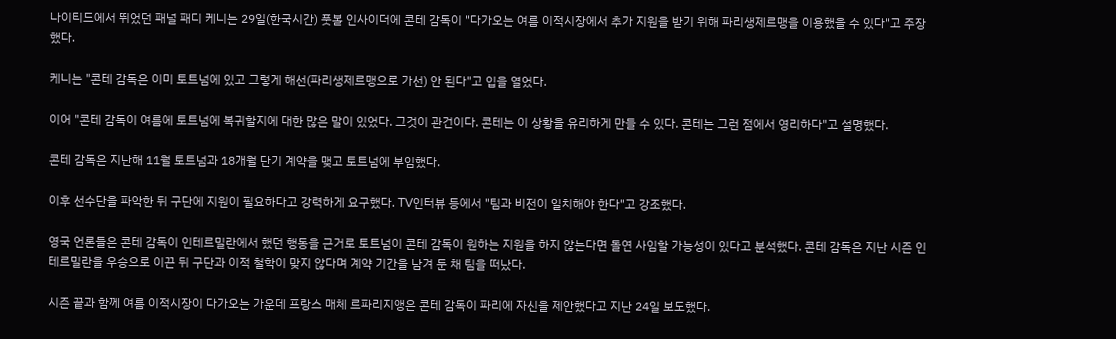나이티드에서 뛰었던 패널 패디 케니는 29일(한국시간) 풋볼 인사이더에 콘테 감독이 "다가오는 여름 이적시장에서 추가 지원을 받기 위해 파리생제르맹을 이용했을 수 있다"고 주장했다.

케니는 "콘테 감독은 이미 토트넘에 있고 그렇게 해선(파리생제르맹으로 가선) 안 된다"고 입을 열었다.

이어 "콘테 감독이 여름에 토트넘에 복귀할지에 대한 많은 말이 있었다. 그것이 관건이다. 콘테는 이 상황을 유리하게 만들 수 있다. 콘테는 그런 점에서 영리하다"고 설명했다.

콘테 감독은 지난해 11월 토트넘과 18개월 단기 계약을 맺고 토트넘에 부임했다.

이후 선수단을 파악한 뒤 구단에 지원이 필요하다고 강력하게 요구했다. TV인터뷰 등에서 "팀과 비전이 일치해야 한다"고 강조했다.

영국 언론들은 콘테 감독이 인테르밀란에서 했던 행동을 근거로 토트넘이 콘테 감독이 원하는 지원을 하지 않는다면 돌연 사임할 가능성이 있다고 분석했다. 콘테 감독은 지난 시즌 인테르밀란을 우승으로 이끈 뒤 구단과 이적 철학이 맞지 않다며 계약 기간을 남겨 둔 채 팀을 떠났다.

시즌 끝과 함께 여름 이적시장이 다가오는 가운데 프랑스 매체 르파리지앵은 콘테 감독이 파리에 자신을 제안했다고 지난 24일 보도했다.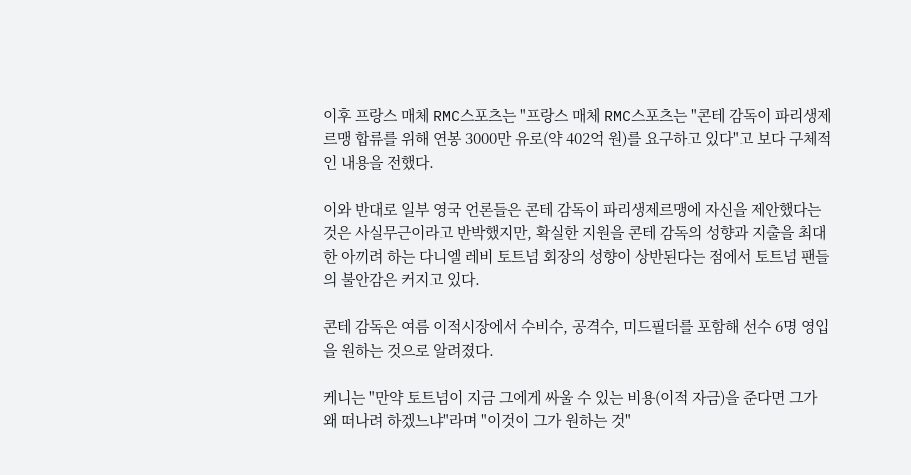이후 프랑스 매체 RMC스포츠는 "프랑스 매체 RMC스포츠는 "콘테 감독이 파리생제르맹 합류를 위해 연봉 3000만 유로(약 402억 원)를 요구하고 있다"고 보다 구체적인 내용을 전했다.

이와 반대로 일부 영국 언론들은 콘테 감독이 파리생제르맹에 자신을 제안했다는 것은 사실무근이라고 반박했지만, 확실한 지원을 콘테 감독의 성향과 지출을 최대한 아끼려 하는 다니엘 레비 토트넘 회장의 성향이 상반된다는 점에서 토트넘 팬들의 불안감은 커지고 있다.

콘테 감독은 여름 이적시장에서 수비수, 공격수, 미드필더를 포함해 선수 6명 영입을 원하는 것으로 알려졌다.

케니는 "만약 토트넘이 지금 그에게 싸울 수 있는 비용(이적 자금)을 준다면 그가 왜 떠나려 하겠느냐"라며 "이것이 그가 원하는 것"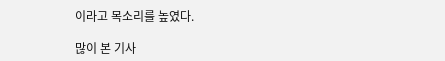이라고 목소리를 높였다.

많이 본 기사